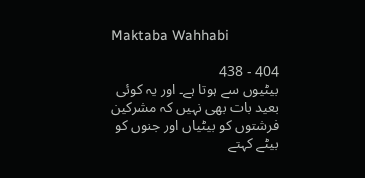Maktaba Wahhabi

404 - 438
بیٹیوں سے ہوتا ہے۔ اور یہ کوئی بعید بات بھی نہیں کہ مشرکین فرشتوں کو بیٹیاں اور جنوں کو بیٹے کہتے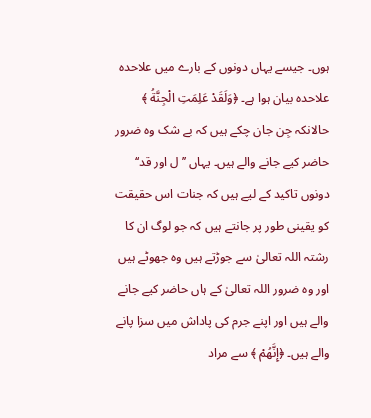ہوں۔ جیسے یہاں دونوں کے بارے میں علاحدہ علاحدہ بیان ہوا ہے۔ ﴿وَلَقَدْ عَلِمَتِ الْجِنَّةُ ﴾ حالانکہ جِن جان چکے ہیں کہ بے شک وہ ضرور حاضر کیے جانے والے ہیں۔ یہاں ’’ل اور قد‘‘ دونوں تاکید کے لیے ہیں کہ جنات اس حقیقت کو یقینی طور پر جانتے ہیں کہ جو لوگ ان کا رشتہ اللہ تعالیٰ سے جوڑتے ہیں وہ جھوٹے ہیں اور وہ ضرور اللہ تعالیٰ کے ہاں حاضر کیے جانے والے ہیں اور اپنے جرم کی پاداش میں سزا پانے والے ہیں۔ ﴿إِنَّهُمْ ﴾ سے مراد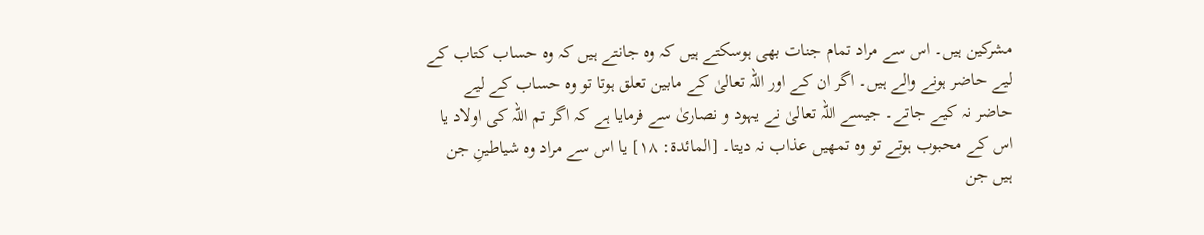مشرکین ہیں۔ اس سے مراد تمام جنات بھی ہوسکتے ہیں کہ وہ جانتے ہیں کہ وہ حساب کتاب کے لیے حاضر ہونے والے ہیں۔ اگر ان کے اور اللہ تعالیٰ کے مابین تعلق ہوتا تو وہ حساب کے لیے حاضر نہ کیے جاتے۔ جیسے اللہ تعالیٰ نے یہود و نصاریٰ سے فرمایا ہے کہ اگر تم اللہ کی اولاد یا اس کے محبوب ہوتے تو وہ تمھیں عذاب نہ دیتا۔ [المائدۃ: ۱۸] یا اس سے مراد وہ شیاطینِ جن ہیں جن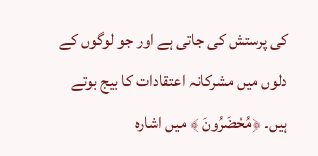کی پرستش کی جاتی ہے اور جو لوگوں کے دلوں میں مشرکانہ اعتقادات کا بیج بوتے ہیں۔ ﴿مُحْضَرُونَ ﴾ میں اشارہ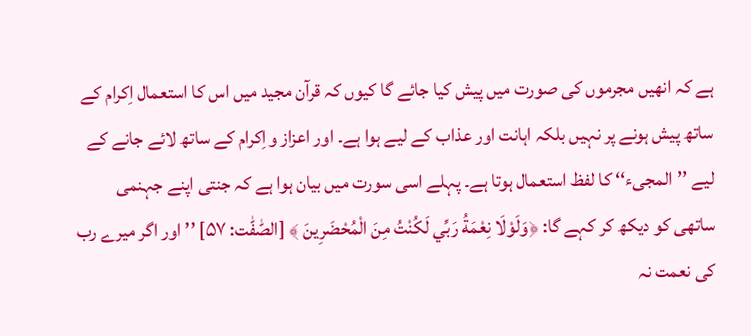ہے کہ انھیں مجرموں کی صورت میں پیش کیا جائے گا کیوں کہ قرآن مجید میں اس کا استعمال اِکرام کے ساتھ پیش ہونے پر نہیں بلکہ اہانت اور عذاب کے لیے ہوا ہے۔ اور اعزاز واِکرام کے ساتھ لائے جانے کے لیے ’’المجیء‘‘ کا لفظ استعمال ہوتا ہے۔ پہلے اسی سورت میں بیان ہوا ہے کہ جنتی اپنے جہنمی ساتھی کو دیکھ کر کہے گا: ﴿وَلَوْلَا نِعْمَةُ رَبِّي لَكُنْتُ مِنَ الْمُحْضَرِينَ ﴾ [الصّٰفّٰت: ۵۷] ’’اور اگر میرے رب کی نعمت نہ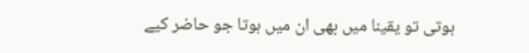ہوتی تو یقینا میں بھی ان میں ہوتا جو حاضر کیے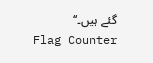گئے ہیں۔‘‘
Flag Counter